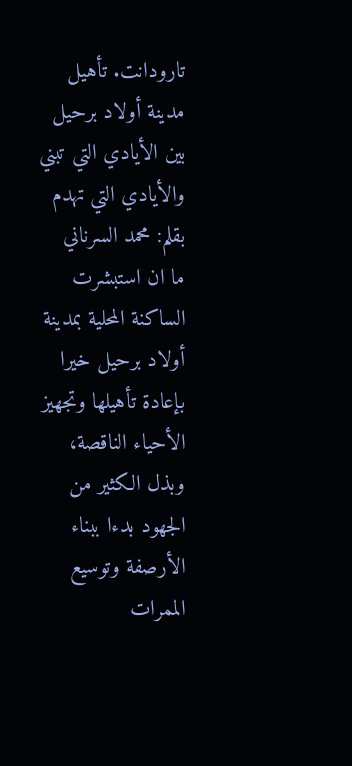تارودانت. تأهيل مدينة أولاد برحيل بين الأيادي التي تبني والأيادي التي تهدم
بقلم: محمد السرناني
ما ان استبشرت الساكنة المحلية بمدينة أولاد برحيل خيرا بإعادة تأهيلها وتجهيز الأحياء الناقصة، وبذل الكثير من الجهود بدءا ببناء الأرصفة وتوسيع الممرات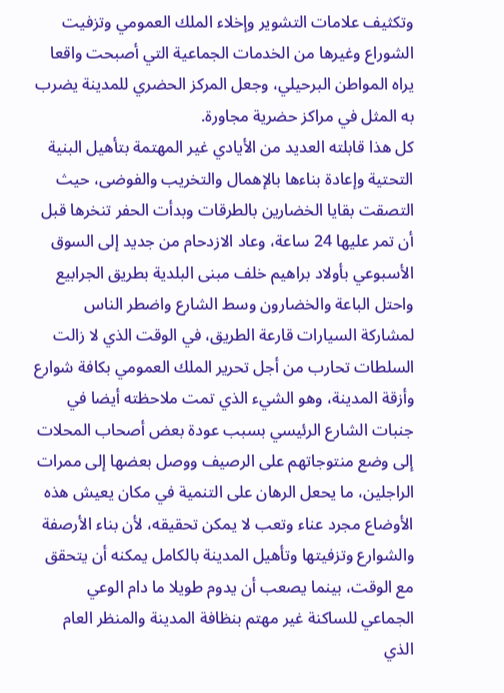وتكثيف علامات التشوير وإخلاء الملك العمومي وتزفيت الشوراع وغيرها من الخدمات الجماعية التي أصبحت واقعا يراه المواطن البرحيلي، وجعل المركز الحضري للمدينة يضرب به المثل في مراكز حضرية مجاورة.
كل هذا قابلته العديد من الأيادي غير المهتمة بتأهيل البنية التحتية وإعادة بناءها بالإهمال والتخريب والفوضى، حيث التصقت بقايا الخضارين بالطرقات وبدأت الحفر تنخرها قبل أن تمر عليها 24 ساعة، وعاد الازدحام من جديد إلى السوق الأسبوعي بأولاد براهيم خلف مبنى البلدية بطريق الجرابيع واحتل الباعة والخضارون وسط الشارع واضطر الناس لمشاركة السيارات قارعة الطريق، في الوقت الذي لا زالت السلطات تحارب من أجل تحرير الملك العمومي بكافة شوارع وأزقة المدينة، وهو الشيء الذي تمت ملاحظته أيضا في جنبات الشارع الرئيسي بسبب عودة بعض أصحاب المحلات إلى وضع منتوجاتهم على الرصيف ووصل بعضها إلى ممرات الراجلين، ما يحعل الرهان على التنمية في مكان يعيش هذه الأوضاع مجرد عناء وتعب لا يمكن تحقيقه، لأن بناء الأرصفة والشوارع وتزفيتها وتأهيل المدينة بالكامل يمكنه أن يتحقق مع الوقت، بينما يصعب أن يدوم طويلا ما دام الوعي الجماعي للساكنة غير مهتم بنظافة المدينة والمنظر العام الذي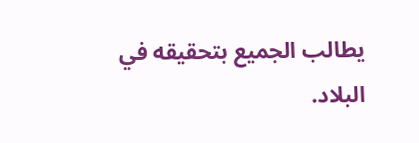يطالب الجميع بتحقيقه في البلاد.